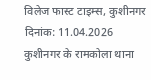विलेज फास्ट टाइम्स, कुशीनगर
दिनांक: 11.04.2026
कुशीनगर के रामकोला थाना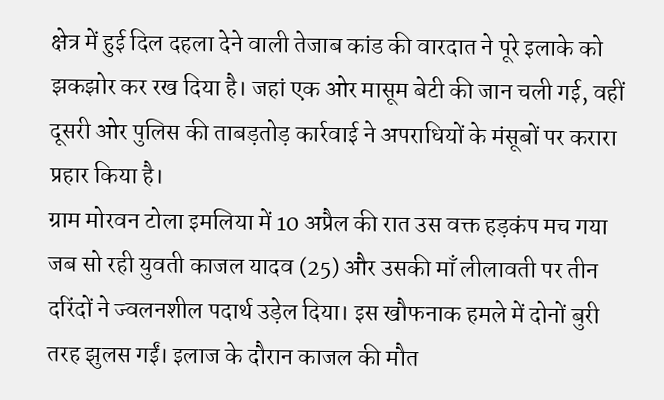क्षेत्र में हुई दिल दहला देने वाली तेजाब कांड की वारदात ने पूरे इलाके को झकझोर कर रख दिया है। जहां एक ओर मासूम बेटी की जान चली गई, वहीं दूसरी ओर पुलिस की ताबड़तोड़ कार्रवाई ने अपराधियों के मंसूबों पर करारा प्रहार किया है।
ग्राम मोरवन टोला इमलिया में 10 अप्रैल की रात उस वक्त हड़कंप मच गया जब सो रही युवती काजल यादव (25) और उसकी माँ लीलावती पर तीन दरिंदों ने ज्वलनशील पदार्थ उड़ेल दिया। इस खौफनाक हमले में दोनों बुरी तरह झुलस गईं। इलाज के दौरान काजल की मौत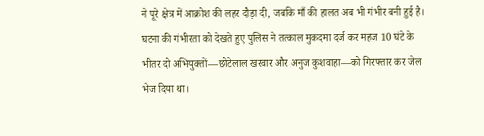ने पूरे क्षेत्र में आक्रोश की लहर दौड़ा दी, जबकि माँ की हालत अब भी गंभीर बनी हुई है।
घटना की गंभीरता को देखते हुए पुलिस ने तत्काल मुकदमा दर्ज कर महज 10 घंटे के भीतर दो अभियुक्तों—छोटेलाल खरवार और अनुज कुशवाहा—को गिरफ्तार कर जेल भेज दिया था।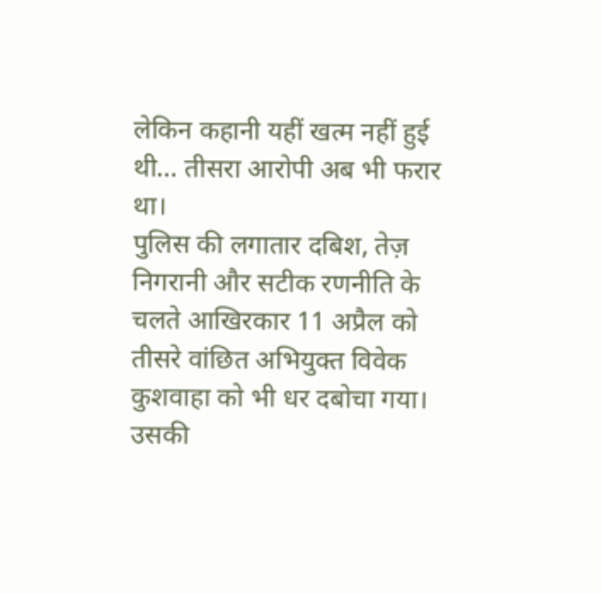लेकिन कहानी यहीं खत्म नहीं हुई थी… तीसरा आरोपी अब भी फरार था।
पुलिस की लगातार दबिश, तेज़ निगरानी और सटीक रणनीति के चलते आखिरकार 11 अप्रैल को तीसरे वांछित अभियुक्त विवेक कुशवाहा को भी धर दबोचा गया। उसकी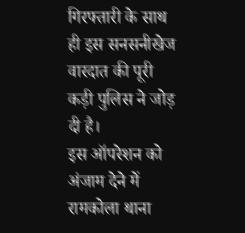गिरफ्तारी के साथ ही इस सनसनीखेज वारदात की पूरी कड़ी पुलिस ने जोड़ दी है।
इस ऑपरेशन को अंजाम देने में रामकोला थाना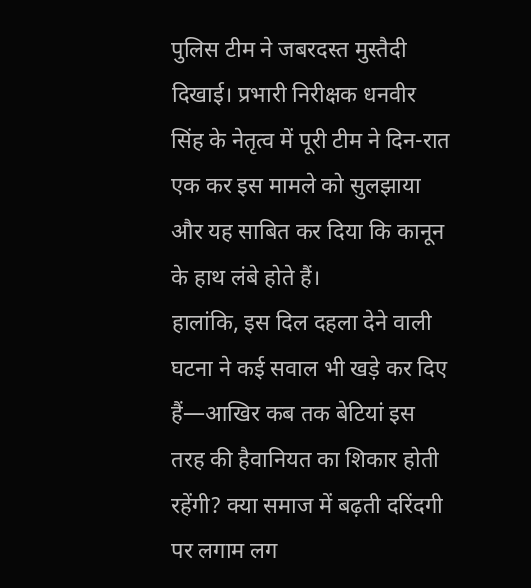पुलिस टीम ने जबरदस्त मुस्तैदी दिखाई। प्रभारी निरीक्षक धनवीर सिंह के नेतृत्व में पूरी टीम ने दिन-रात एक कर इस मामले को सुलझाया और यह साबित कर दिया कि कानून के हाथ लंबे होते हैं।
हालांकि, इस दिल दहला देने वाली घटना ने कई सवाल भी खड़े कर दिए हैं—आखिर कब तक बेटियां इस तरह की हैवानियत का शिकार होती रहेंगी? क्या समाज में बढ़ती दरिंदगी पर लगाम लग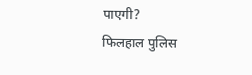पाएगी?
फिलहाल पुलिस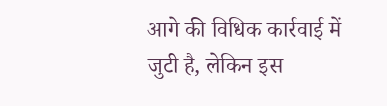आगे की विधिक कार्रवाई में जुटी है, लेकिन इस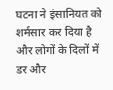घटना ने इंसानियत को शर्मसार कर दिया है और लोगों के दिलों में डर और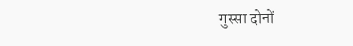गुस्सा दोनों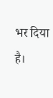भर दिया है।